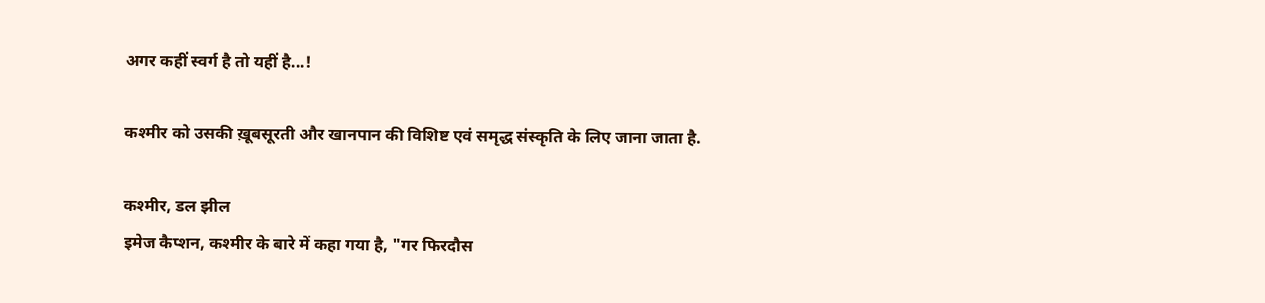अगर कहीं स्वर्ग है तो यहीं है...!

कश्मीर को उसकी ख़ूबसूरती और खानपान की विशिष्ट एवं समृद्ध संस्कृति के लिए जाना जाता है.

कश्मीर, डल झील
इमेज कैप्शन, कश्मीर के बारे में कहा गया है, "गर फिरदौस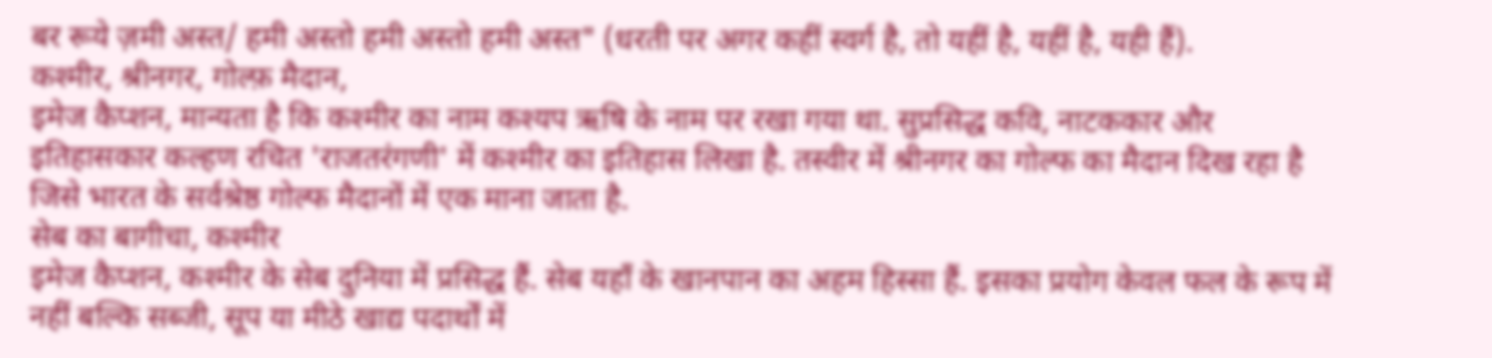बर रूये ज़मी अस्त/ हमी अस्तो हमी अस्तो हमी अस्त" (धरती पर अगर कहीं स्वर्ग है, तो यहीं है, यहीं है, यही हैं).
कश्मीर, श्रीनगर, गोल्फ़ मैदान,
इमेज कैप्शन, मान्यता है कि कश्मीर का नाम कश्यप ऋषि के नाम पर रखा गया था. सुप्रसिद्ध कवि, नाटककार और इतिहासकार कल्हण रचित 'राजतरंगणी' में कश्मीर का इतिहास लिखा है. तस्वीर में श्रीनगर का गोल्फ का मैदान दिख रहा है जिसे भारत के सर्वश्रेष्ठ गोल्फ मैदानों में एक माना जाता है.
सेब का बागीचा, कश्मीर
इमेज कैप्शन, कश्मीर के सेब दुनिया में प्रसिद्ध हैं. सेब यहाँ के खानपान का अहम हिस्सा हैं. इसका प्रयोग केवल फल के रूप में नहीं बल्कि सब्जी, सूप या मीठे खाद्य पदार्थों में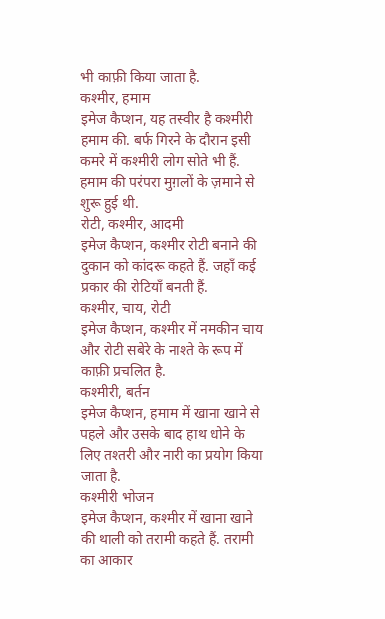भी काफ़ी किया जाता है.
कश्मीर, हमाम
इमेज कैप्शन, यह तस्वीर है कश्मीरी हमाम की. बर्फ गिरने के दौरान इसी कमरे में कश्मीरी लोग सोते भी हैं. हमाम की परंपरा मुग़लों के ज़माने से शुरू हुई थी.
रोटी, कश्मीर, आदमी
इमेज कैप्शन, कश्मीर रोटी बनाने की दुकान को कांदरू कहते हैं. जहाँ कई प्रकार की रोटियाँ बनती हैं.
कश्मीर, चाय, रोटी
इमेज कैप्शन, कश्मीर में नमकीन चाय और रोटी सबेरे के नाश्ते के रूप में काफ़ी प्रचलित है.
कश्मीरी, बर्तन
इमेज कैप्शन, हमाम में खाना खाने से पहले और उसके बाद हाथ धोने के लिए तश्तरी और नारी का प्रयोग किया जाता है.
कश्मीरी भोजन
इमेज कैप्शन, कश्मीर में खाना खाने की थाली को तरामी कहते हैं. तरामी का आकार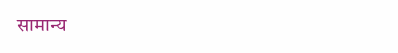सामान्य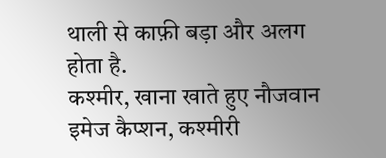थाली से काफ़ी बड़ा और अलग होता है.
कश्मीर, खाना खाते हुए नौजवान
इमेज कैप्शन, कश्मीरी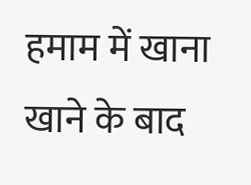हमाम में खाना खाने के बाद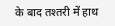के बाद तश्तरी में हाथ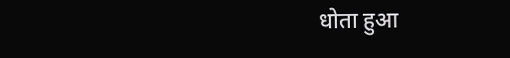धोता हुआ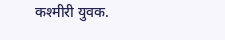कश्मीरी युवक.